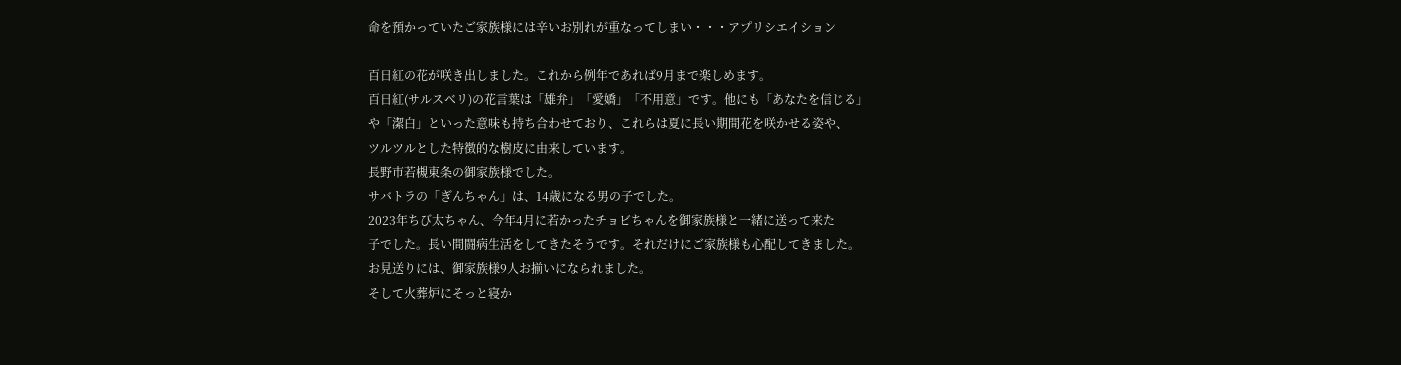命を預かっていたご家族様には辛いお別れが重なってしまい・・・アプリシエイション

百日紅の花が咲き出しました。これから例年であれば9月まで楽しめます。
百日紅(サルスベリ)の花言葉は「雄弁」「愛嬌」「不用意」です。他にも「あなたを信じる」
や「潔白」といった意味も持ち合わせており、これらは夏に長い期間花を咲かせる姿や、
ツルツルとした特徴的な樹皮に由来しています。
長野市若槻東条の御家族様でした。
サバトラの「ぎんちゃん」は、14歳になる男の子でした。
2023年ちび太ちゃん、今年4月に若かったチョビちゃんを御家族様と一緒に送って来た
子でした。長い間闘病生活をしてきたそうです。それだけにご家族様も心配してきました。
お見送りには、御家族様9人お揃いになられました。
そして火葬炉にそっと寝か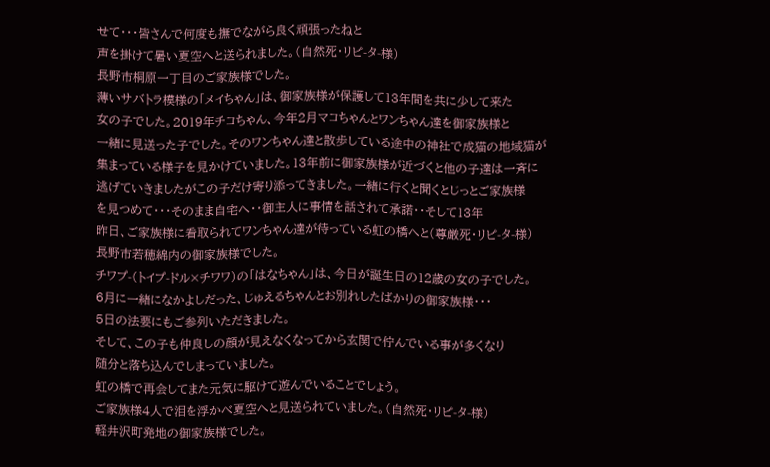せて・・・皆さんで何度も撫でながら良く頑張ったねと
声を掛けて暑い夏空へと送られました。(自然死・リピ-タ-様)
長野市桐原一丁目のご家族様でした。
薄いサバトラ模様の「メイちゃん」は、御家族様が保護して13年間を共に少して来た
女の子でした。2019年チコちゃん、今年2月マコちゃんとワンちゃん達を御家族様と
一緒に見送った子でした。そのワンちゃん達と散歩している途中の神社で成猫の地域猫が
集まっている様子を見かけていました。13年前に御家族様が近づくと他の子達は一斉に
逃げていきましたがこの子だけ寄り添ってきました。一緒に行くと聞くとじっとご家族様
を見つめて・・・そのまま自宅へ・・御主人に事情を話されて承諾・・そして13年
昨日、ご家族様に看取られてワンちゃん達が待っている虹の橋へと(尊厳死・リピ-タ-様)
長野市若穂綿内の御家族様でした。
チワプ-(トイプ-ドル×チワワ)の「はなちゃん」は、今日が誕生日の12歳の女の子でした。
6月に一緒になかよしだった、じゅえるちゃんとお別れしたばかりの御家族様・・・
5日の法要にもご参列いただきました。
そして、この子も仲良しの顔が見えなくなってから玄関で佇んでいる事が多くなり
随分と落ち込んでしまっていました。
虹の橋で再会してまた元気に駆けて遊んでいることでしょう。
ご家族様4人で泪を浮かべ夏空へと見送られていました。(自然死・リピ-タ-様)
軽井沢町発地の御家族様でした。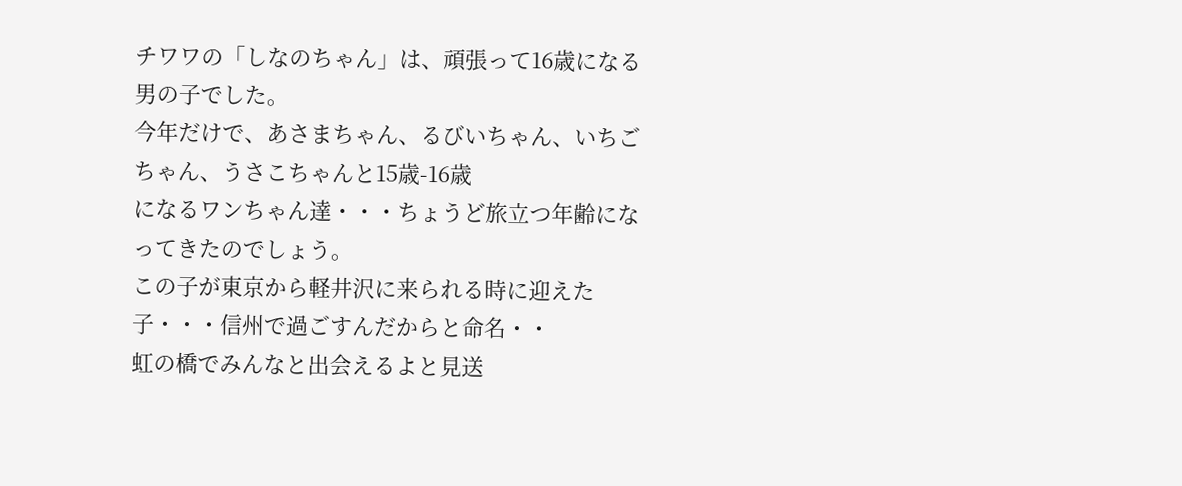チワワの「しなのちゃん」は、頑張って16歳になる男の子でした。
今年だけで、あさまちゃん、るびいちゃん、いちごちゃん、うさこちゃんと15歳-16歳
になるワンちゃん達・・・ちょうど旅立つ年齢になってきたのでしょう。
この子が東京から軽井沢に来られる時に迎えた子・・・信州で過ごすんだからと命名・・
虹の橋でみんなと出会えるよと見送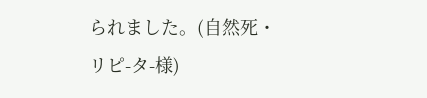られました。(自然死・リピ-タ-様)